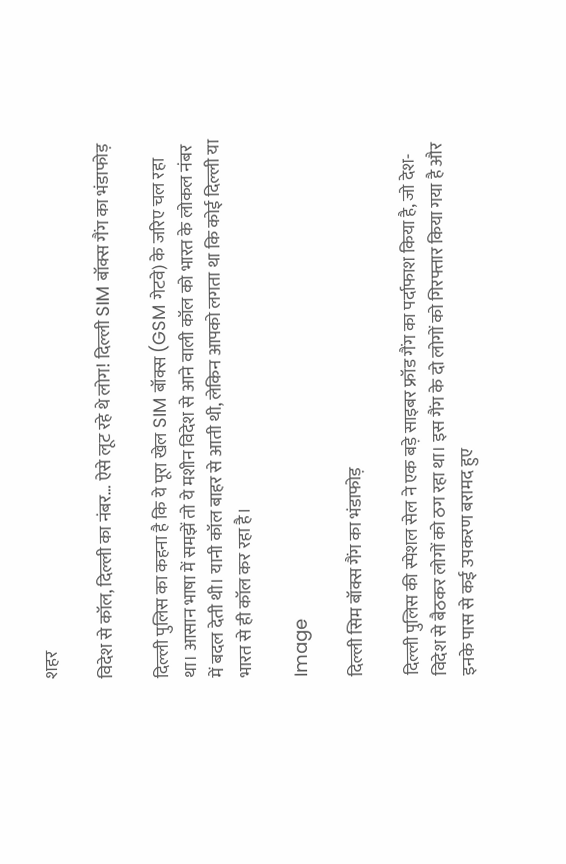शहर

विदेश से कॉल, दिल्ली का नंबर… ऐसे लूट रहे थे लोग! दिल्ली SIM बॉक्स गैंग का भंडाफोड़

दिल्ली पुलिस का कहना है कि ये पूरा खेल SIM बॉक्स (GSM गेटवे) के जरिए चल रहा था। आसान भाषा में समझें तो ये मशीन विदेश से आने वाली कॉल को भारत के लोकल नंबर में बदल देती थी। यानी कॉल बाहर से आती थी, लेकिन आपको लगता था कि कोई दिल्ली या भारत से ही कॉल कर रहा है।

Image

दिल्ली सिम बॉक्स गैंग का भंडाफोड़

दिल्ली पुलिस की स्पेशल सेल ने एक बड़े साइबर फ्रॉड गैंग का पर्दाफाश किया है, जो देश-विदेश से बैठकर लोगों को ठग रहा था। इस गैंग के दो लोगों को गिरफ्तार किया गया है और इनके पास से कई उपकरण बरामद हुए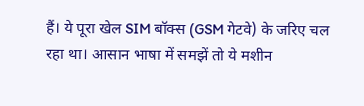हैं। ये पूरा खेल SIM बॉक्स (GSM गेटवे) के जरिए चल रहा था। आसान भाषा में समझें तो ये मशीन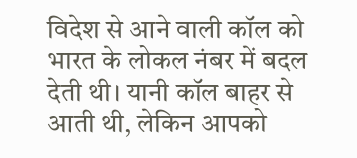विदेश से आने वाली कॉल को भारत के लोकल नंबर में बदल देती थी। यानी कॉल बाहर से आती थी, लेकिन आपको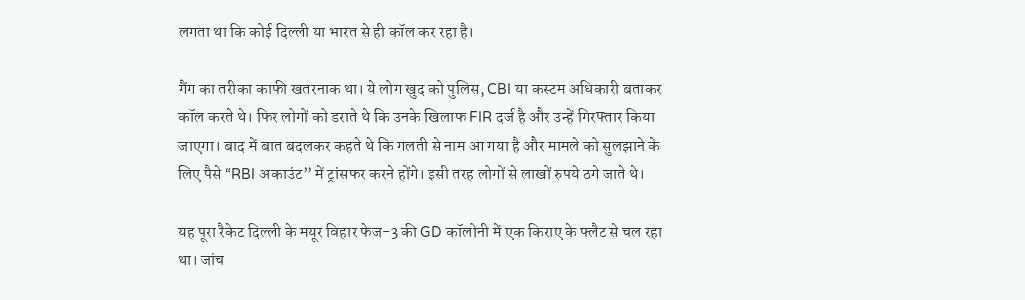लगता था कि कोई दिल्ली या भारत से ही कॉल कर रहा है।

गैंग का तरीका काफी खतरनाक था। ये लोग खुद को पुलिस, CBI या कस्टम अधिकारी बताकर कॉल करते थे। फिर लोगों को डराते थे कि उनके खिलाफ FIR दर्ज है और उन्हें गिरफ्तार किया जाएगा। बाद में बात बदलकर कहते थे कि गलती से नाम आ गया है और मामले को सुलझाने के लिए पैसे “RBI अकाउंट” में ट्रांसफर करने होंगे। इसी तरह लोगों से लाखों रुपये ठगे जाते थे।

यह पूरा रैकेट दिल्ली के मयूर विहार फेज-3 की GD कॉलोनी में एक किराए के फ्लैट से चल रहा था। जांच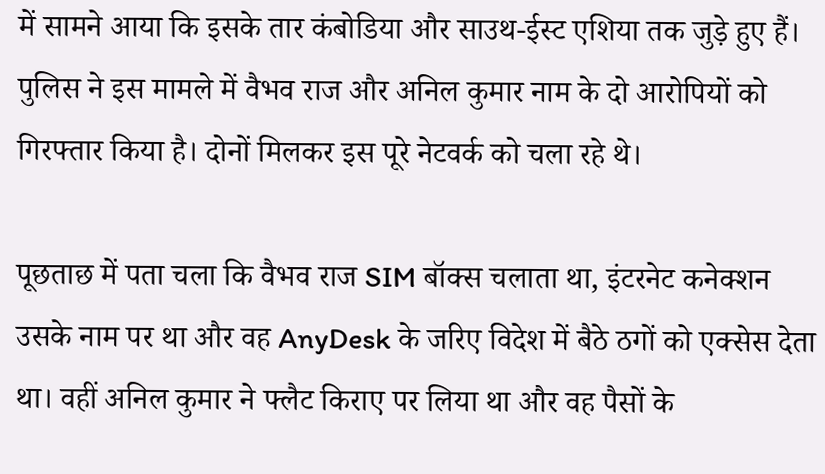में सामने आया कि इसके तार कंबोडिया और साउथ-ईस्ट एशिया तक जुड़े हुए हैं। पुलिस ने इस मामले में वैभव राज और अनिल कुमार नाम के दो आरोपियों को गिरफ्तार किया है। दोनों मिलकर इस पूरे नेटवर्क को चला रहे थे।

पूछताछ में पता चला कि वैभव राज SIM बॉक्स चलाता था, इंटरनेट कनेक्शन उसके नाम पर था और वह AnyDesk के जरिए विदेश में बैठे ठगों को एक्सेस देता था। वहीं अनिल कुमार ने फ्लैट किराए पर लिया था और वह पैसों के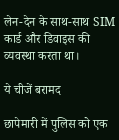लेन-देन के साथ-साथ SIM कार्ड और डिवाइस की व्यवस्था करता था।

ये चीजें बरामद

छापेमारी में पुलिस को एक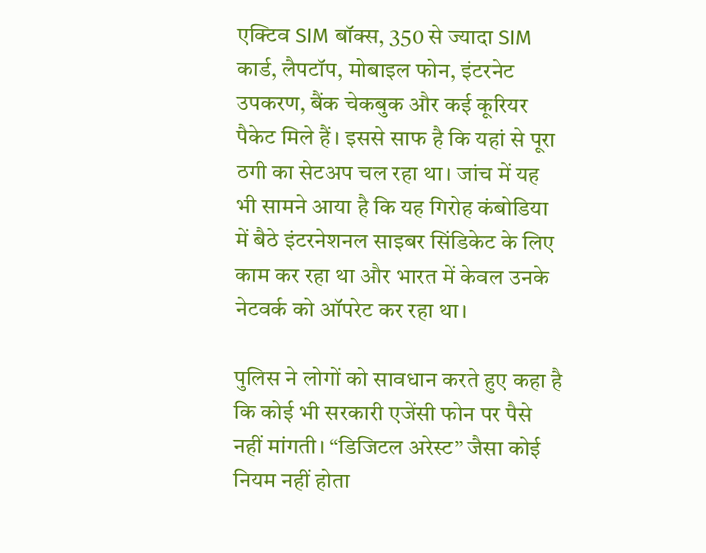एक्टिव SIM बॉक्स, 350 से ज्यादा SIM कार्ड, लैपटॉप, मोबाइल फोन, इंटरनेट उपकरण, बैंक चेकबुक और कई कूरियर पैकेट मिले हैं। इससे साफ है कि यहां से पूरा ठगी का सेटअप चल रहा था। जांच में यह भी सामने आया है कि यह गिरोह कंबोडिया में बैठे इंटरनेशनल साइबर सिंडिकेट के लिए काम कर रहा था और भारत में केवल उनके नेटवर्क को ऑपरेट कर रहा था।

पुलिस ने लोगों को सावधान करते हुए कहा है कि कोई भी सरकारी एजेंसी फोन पर पैसे नहीं मांगती। “डिजिटल अरेस्ट” जैसा कोई नियम नहीं होता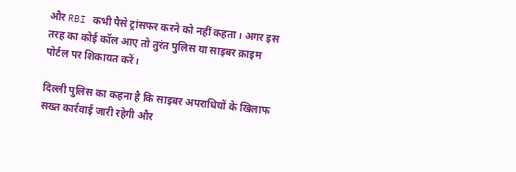और RBI कभी पैसे ट्रांसफर करने को नहीं कहता। अगर इस तरह का कोई कॉल आए तो तुरंत पुलिस या साइबर क्राइम पोर्टल पर शिकायत करें।

दिल्ली पुलिस का कहना है कि साइबर अपराधियों के खिलाफ सख्त कार्रवाई जारी रहेगी और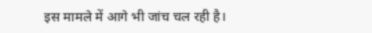इस मामले में आगे भी जांच चल रही है।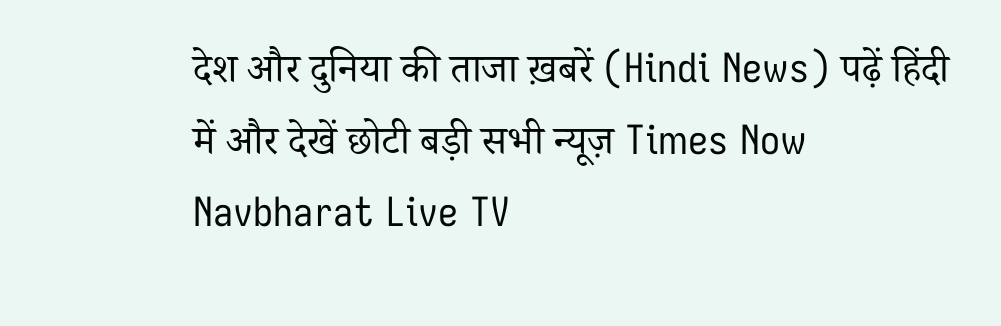देश और दुनिया की ताजा ख़बरें (Hindi News) पढ़ें हिंदी में और देखें छोटी बड़ी सभी न्यूज़ Times Now Navbharat Live TV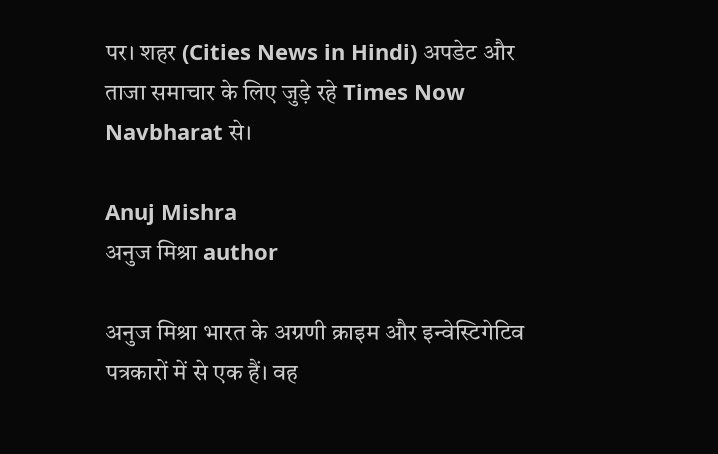पर। शहर (Cities News in Hindi) अपडेट और ताजा समाचार के लिए जुड़े रहे Times Now Navbharat से।

Anuj Mishra
अनुज मिश्रा author

अनुज मिश्रा भारत के अग्रणी क्राइम और इन्वेस्टिगेटिव पत्रकारों में से एक हैं। वह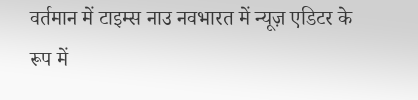वर्तमान में टाइम्स नाउ नवभारत में न्यूज़ एडिटर के रूप में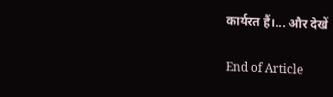कार्यरत हैं।... और देखें

End of Article